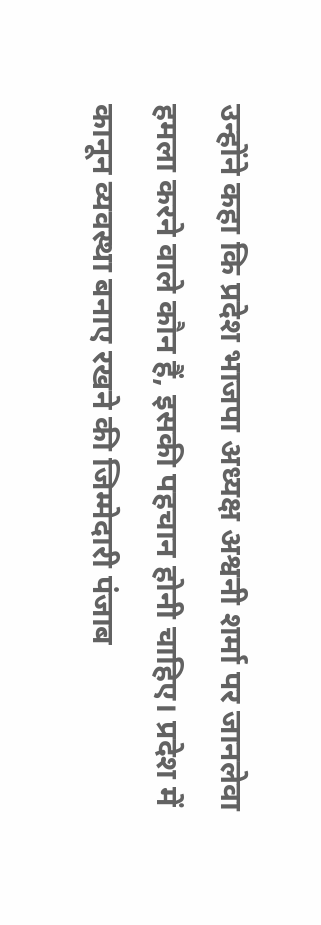उन्होंने कहा कि प्रदेश भाजपा अध्यक्ष अश्वनी शर्मा पर जानलेवा हमला करने वाले कौन हैं, इसकी पहचान होनी चाहिए। प्रदेश में कानून व्यवस्था बनाए रखने की जिम्मेदारी पंजाब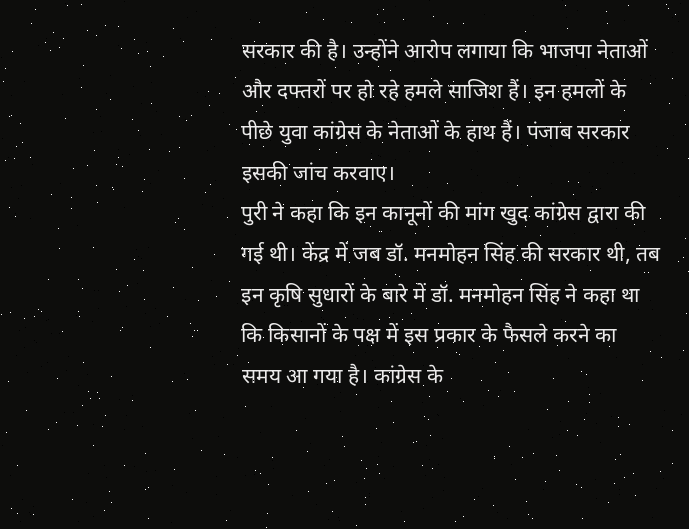सरकार की है। उन्होंने आरोप लगाया कि भाजपा नेताओं और दफ्तरों पर हो रहे हमले साजिश हैं। इन हमलों के पीछे युवा कांग्रेस के नेताओं के हाथ हैं। पंजाब सरकार इसकी जांच करवाए।
पुरी ने कहा कि इन कानूनों की मांग खुद कांग्रेस द्वारा की गई थी। केंद्र में जब डॉ. मनमोहन सिंह की सरकार थी, तब इन कृषि सुधारों के बारे में डॉ. मनमोहन सिंह ने कहा था कि किसानों के पक्ष में इस प्रकार के फैसले करने का समय आ गया है। कांग्रेस के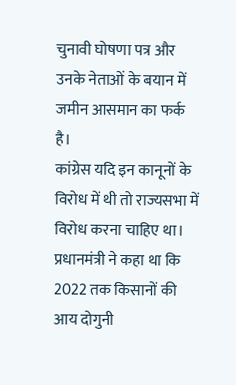चुनावी घोषणा पत्र और उनके नेताओं के बयान में जमीन आसमान का फर्क है।
कांग्रेस यदि इन कानूनों के विरोध में थी तो राज्यसभा में विरोध करना चाहिए था। प्रधानमंत्री ने कहा था कि 2022 तक किसानों की आय दोगुनी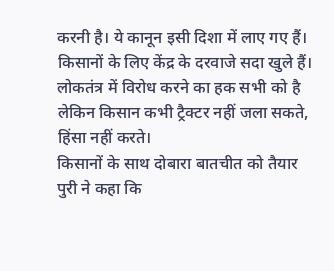करनी है। ये कानून इसी दिशा में लाए गए हैं। किसानों के लिए केंद्र के दरवाजे सदा खुले हैं। लोकतंत्र में विरोध करने का हक सभी को है लेकिन किसान कभी ट्रैक्टर नहीं जला सकते, हिंसा नहीं करते।
किसानों के साथ दोबारा बातचीत को तैयार
पुरी ने कहा कि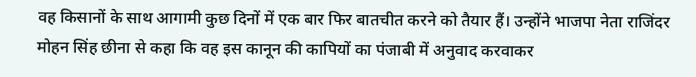वह किसानों के साथ आगामी कुछ दिनों में एक बार फिर बातचीत करने को तैयार हैं। उन्होंने भाजपा नेता राजिंदर मोहन सिंह छीना से कहा कि वह इस कानून की कापियों का पंजाबी में अनुवाद करवाकर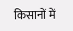किसानों में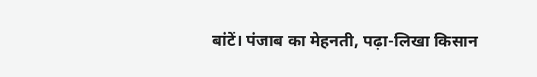बांटें। पंजाब का मेहनती, पढ़ा-लिखा किसान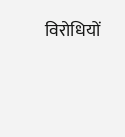विरोधियों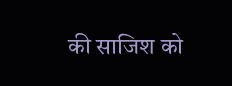की साजिश को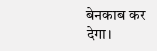बेनकाब कर देगा।